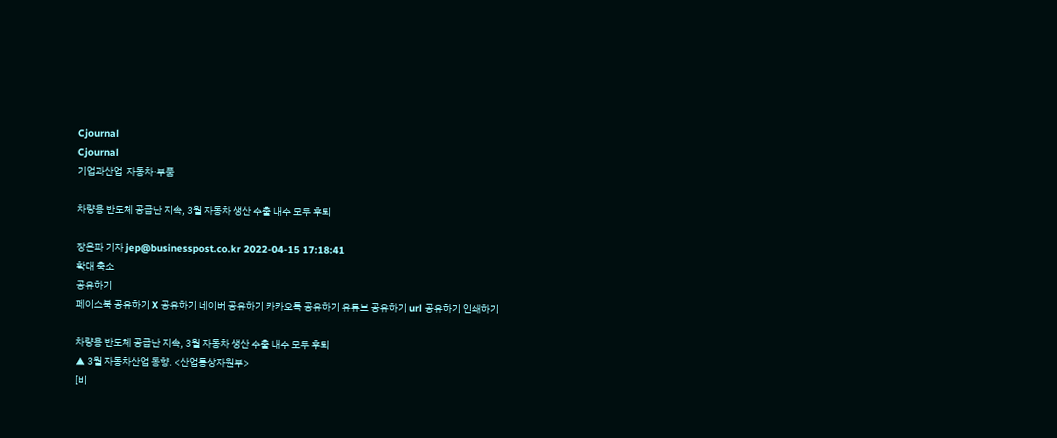Cjournal
Cjournal
기업과산업  자동차·부품

차량용 반도체 공급난 지속, 3월 자동차 생산 수출 내수 모두 후퇴

장은파 기자 jep@businesspost.co.kr 2022-04-15 17:18:41
확대 축소
공유하기
페이스북 공유하기 X 공유하기 네이버 공유하기 카카오톡 공유하기 유튜브 공유하기 url 공유하기 인쇄하기

차량용 반도체 공급난 지속, 3월 자동차 생산 수출 내수 모두 후퇴
▲ 3월 자동차산업 동향. <산업통상자원부>
[비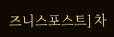즈니스포스트] 차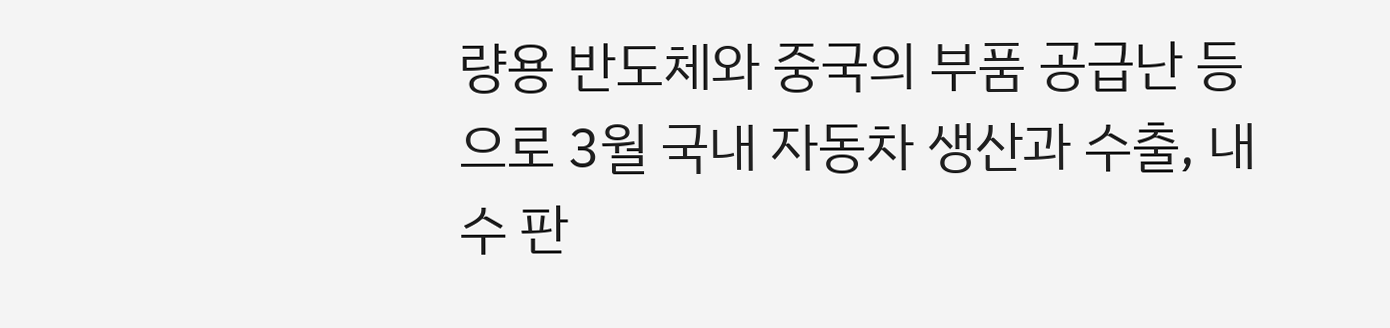량용 반도체와 중국의 부품 공급난 등으로 3월 국내 자동차 생산과 수출, 내수 판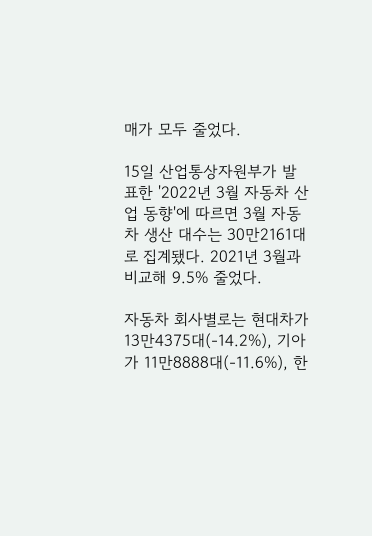매가 모두 줄었다.

15일 산업통상자원부가 발표한 '2022년 3월 자동차 산업 동향'에 따르면 3월 자동차 생산 대수는 30만2161대로 집계됐다. 2021년 3월과 비교해 9.5% 줄었다.

자동차 회사별로는 현대차가 13만4375대(-14.2%), 기아가 11만8888대(-11.6%), 한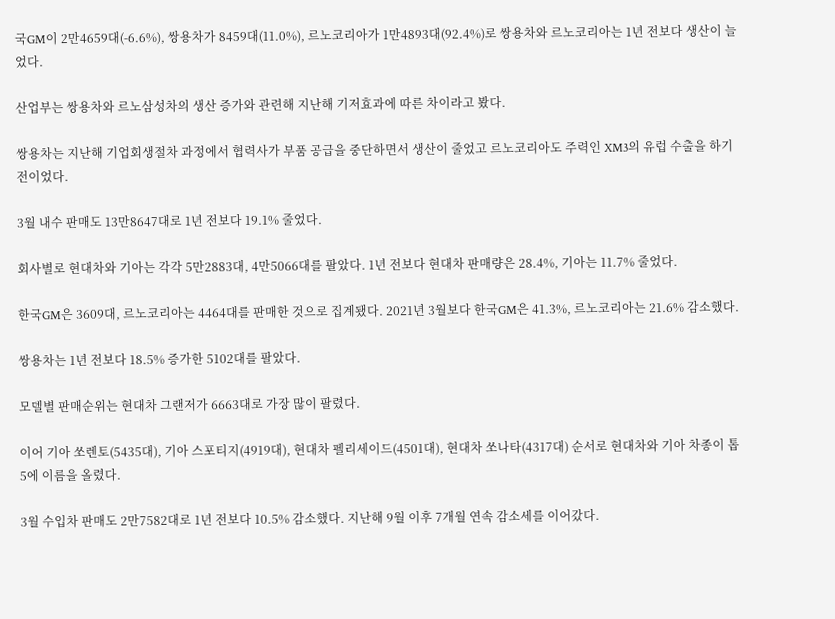국GM이 2만4659대(-6.6%), 쌍용차가 8459대(11.0%), 르노코리아가 1만4893대(92.4%)로 쌍용차와 르노코리아는 1년 전보다 생산이 늘었다.

산업부는 쌍용차와 르노삼성차의 생산 증가와 관련해 지난해 기저효과에 따른 차이라고 봤다.

쌍용차는 지난해 기업회생절차 과정에서 협력사가 부품 공급을 중단하면서 생산이 줄었고 르노코리아도 주력인 XM3의 유럽 수출을 하기 전이었다.

3월 내수 판매도 13만8647대로 1년 전보다 19.1% 줄었다.

회사별로 현대차와 기아는 각각 5만2883대, 4만5066대를 팔았다. 1년 전보다 현대차 판매량은 28.4%, 기아는 11.7% 줄었다.

한국GM은 3609대, 르노코리아는 4464대를 판매한 것으로 집계됐다. 2021년 3월보다 한국GM은 41.3%, 르노코리아는 21.6% 감소했다.

쌍용차는 1년 전보다 18.5% 증가한 5102대를 팔았다.

모델별 판매순위는 현대차 그랜저가 6663대로 가장 많이 팔렸다.

이어 기아 쏘렌토(5435대), 기아 스포티지(4919대), 현대차 펠리세이드(4501대), 현대차 쏘나타(4317대) 순서로 현대차와 기아 차종이 톱5에 이름을 올렸다.

3월 수입차 판매도 2만7582대로 1년 전보다 10.5% 감소했다. 지난해 9월 이후 7개월 연속 감소세를 이어갔다.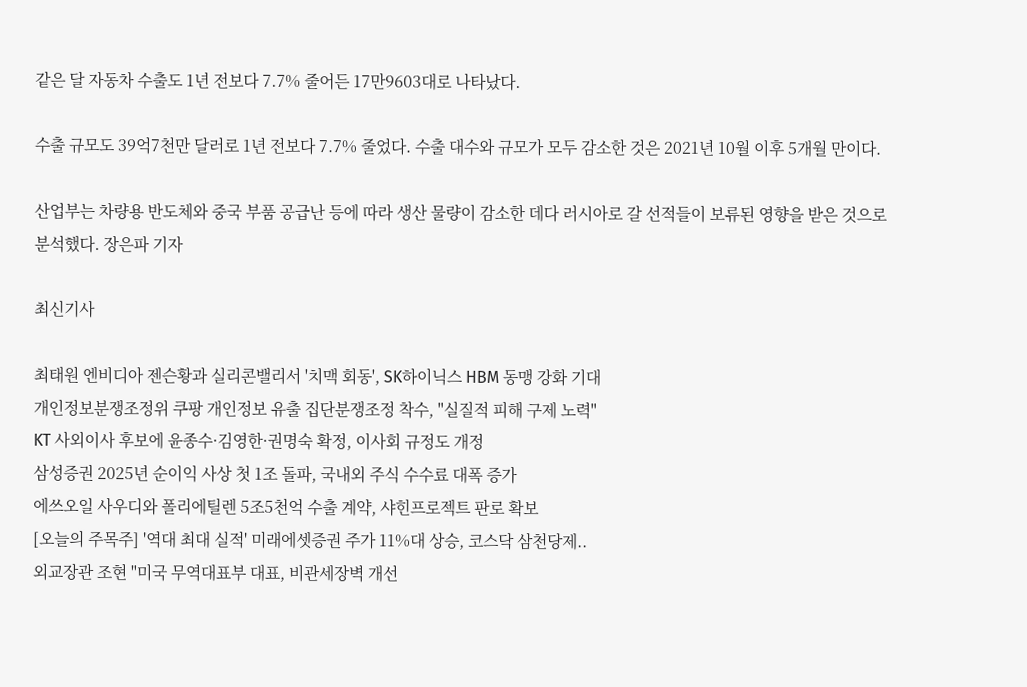같은 달 자동차 수출도 1년 전보다 7.7% 줄어든 17만9603대로 나타났다.

수출 규모도 39억7천만 달러로 1년 전보다 7.7% 줄었다. 수출 대수와 규모가 모두 감소한 것은 2021년 10월 이후 5개월 만이다.

산업부는 차량용 반도체와 중국 부품 공급난 등에 따라 생산 물량이 감소한 데다 러시아로 갈 선적들이 보류된 영향을 받은 것으로 분석했다. 장은파 기자

최신기사

최태원 엔비디아 젠슨황과 실리콘밸리서 '치맥 회동', SK하이닉스 HBM 동맹 강화 기대
개인정보분쟁조정위 쿠팡 개인정보 유출 집단분쟁조정 착수, "실질적 피해 구제 노력"
KT 사외이사 후보에 윤종수·김영한·권명숙 확정, 이사회 규정도 개정
삼성증권 2025년 순이익 사상 첫 1조 돌파, 국내외 주식 수수료 대폭 증가
에쓰오일 사우디와 폴리에틸렌 5조5천억 수출 계약, 샤힌프로젝트 판로 확보
[오늘의 주목주] '역대 최대 실적' 미래에셋증권 주가 11%대 상승, 코스닥 삼천당제..
외교장관 조현 "미국 무역대표부 대표, 비관세장벽 개선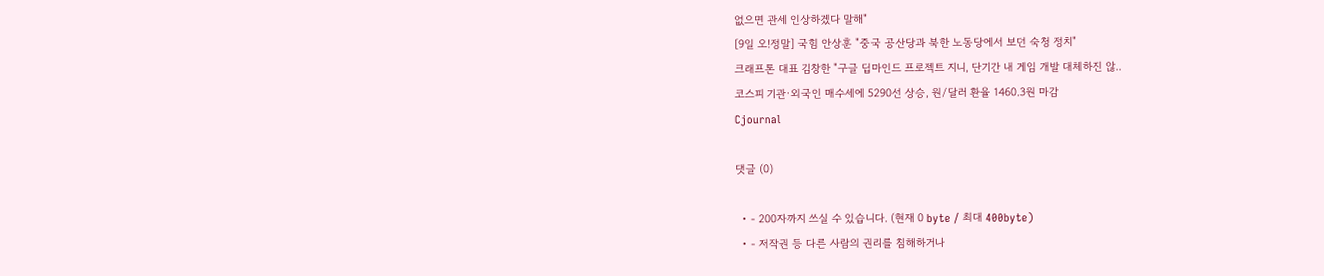없으면 관세 인상하겠다 말해"
[9일 오!정말] 국힘 안상훈 "중국 공산당과 북한 노동당에서 보던 숙청 정치"
크래프톤 대표 김창한 "구글 딥마인드 프로젝트 지니, 단기간 내 게임 개발 대체하진 않..
코스피 기관·외국인 매수세에 5290선 상승, 원/달러 환율 1460.3원 마감
Cjournal

댓글 (0)

  • - 200자까지 쓰실 수 있습니다. (현재 0 byte / 최대 400byte)
  • - 저작권 등 다른 사람의 권리를 침해하거나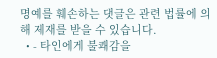명예를 훼손하는 댓글은 관련 법률에 의해 제재를 받을 수 있습니다.
  • - 타인에게 불쾌감을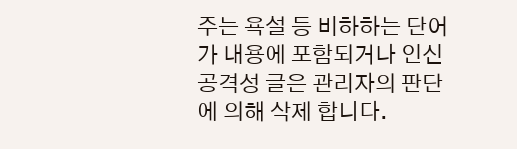주는 욕설 등 비하하는 단어가 내용에 포함되거나 인신공격성 글은 관리자의 판단에 의해 삭제 합니다.